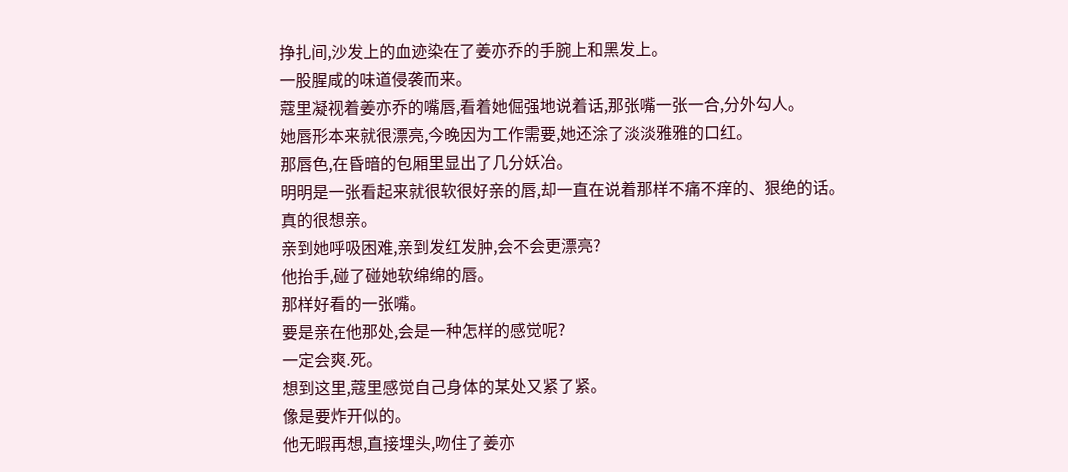挣扎间,沙发上的血迹染在了姜亦乔的手腕上和黑发上。
一股腥咸的味道侵袭而来。
蔻里凝视着姜亦乔的嘴唇,看着她倔强地说着话,那张嘴一张一合,分外勾人。
她唇形本来就很漂亮,今晚因为工作需要,她还涂了淡淡雅雅的口红。
那唇色,在昏暗的包厢里显出了几分妖冶。
明明是一张看起来就很软很好亲的唇,却一直在说着那样不痛不痒的、狠绝的话。
真的很想亲。
亲到她呼吸困难,亲到发红发肿,会不会更漂亮?
他抬手,碰了碰她软绵绵的唇。
那样好看的一张嘴。
要是亲在他那处,会是一种怎样的感觉呢?
一定会爽.死。
想到这里,蔻里感觉自己身体的某处又紧了紧。
像是要炸开似的。
他无暇再想,直接埋头,吻住了姜亦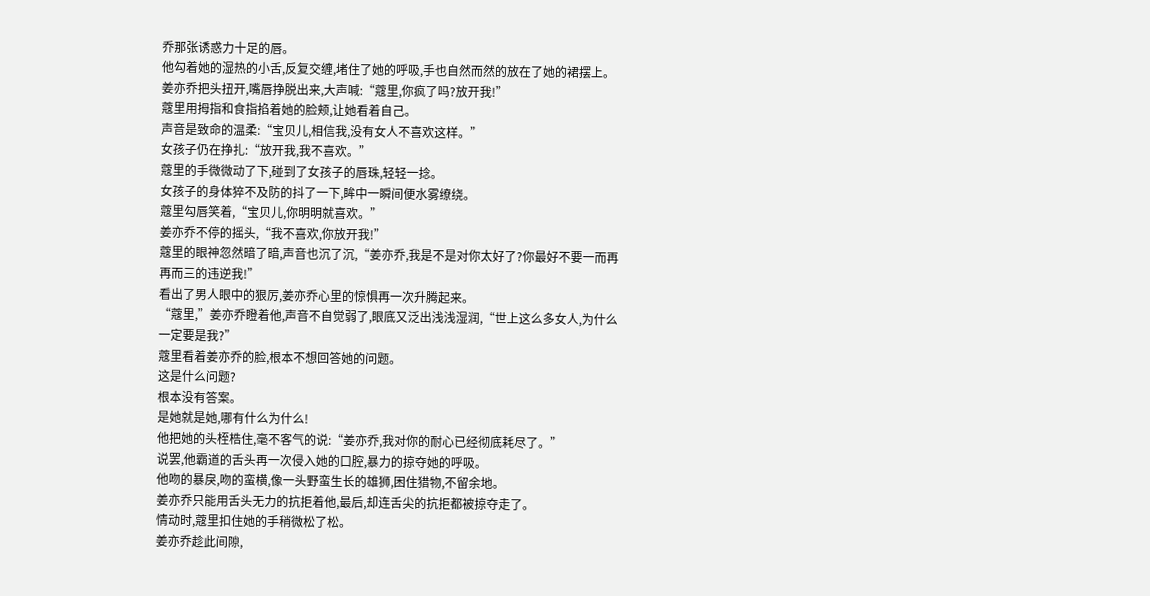乔那张诱惑力十足的唇。
他勾着她的湿热的小舌,反复交缠,堵住了她的呼吸,手也自然而然的放在了她的裙摆上。
姜亦乔把头扭开,嘴唇挣脱出来,大声喊:“蔻里,你疯了吗?放开我!”
蔻里用拇指和食指掐着她的脸颊,让她看着自己。
声音是致命的温柔:“宝贝儿,相信我,没有女人不喜欢这样。”
女孩子仍在挣扎:“放开我,我不喜欢。”
蔻里的手微微动了下,碰到了女孩子的唇珠,轻轻一捻。
女孩子的身体猝不及防的抖了一下,眸中一瞬间便水雾缭绕。
蔻里勾唇笑着,“宝贝儿,你明明就喜欢。”
姜亦乔不停的摇头,“我不喜欢,你放开我!”
蔻里的眼神忽然暗了暗,声音也沉了沉,“姜亦乔,我是不是对你太好了?你最好不要一而再再而三的违逆我!”
看出了男人眼中的狠厉,姜亦乔心里的惊惧再一次升腾起来。
“蔻里,”姜亦乔瞪着他,声音不自觉弱了,眼底又泛出浅浅湿润,“世上这么多女人,为什么一定要是我?”
蔻里看着姜亦乔的脸,根本不想回答她的问题。
这是什么问题?
根本没有答案。
是她就是她,哪有什么为什么!
他把她的头桎梏住,毫不客气的说:“姜亦乔,我对你的耐心已经彻底耗尽了。”
说罢,他霸道的舌头再一次侵入她的口腔,暴力的掠夺她的呼吸。
他吻的暴戾,吻的蛮横,像一头野蛮生长的雄狮,困住猎物,不留余地。
姜亦乔只能用舌头无力的抗拒着他,最后,却连舌尖的抗拒都被掠夺走了。
情动时,蔻里扣住她的手稍微松了松。
姜亦乔趁此间隙,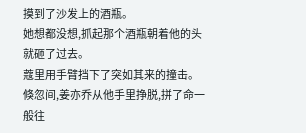摸到了沙发上的酒瓶。
她想都没想,抓起那个酒瓶朝着他的头就砸了过去。
蔻里用手臂挡下了突如其来的撞击。
倏忽间,姜亦乔从他手里挣脱,拼了命一般往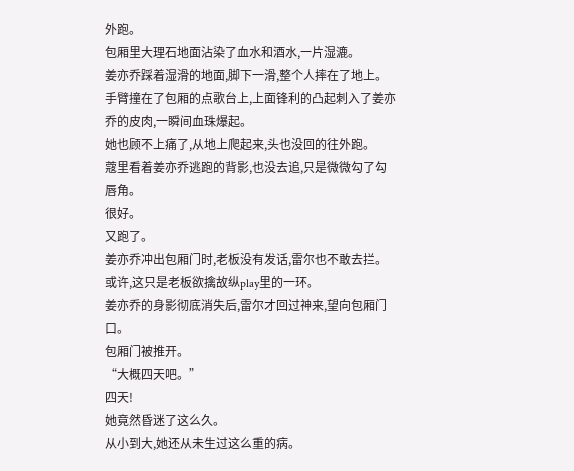外跑。
包厢里大理石地面沾染了血水和酒水,一片湿漉。
姜亦乔踩着湿滑的地面,脚下一滑,整个人摔在了地上。
手臂撞在了包厢的点歌台上,上面锋利的凸起刺入了姜亦乔的皮肉,一瞬间血珠爆起。
她也顾不上痛了,从地上爬起来,头也没回的往外跑。
蔻里看着姜亦乔逃跑的背影,也没去追,只是微微勾了勾唇角。
很好。
又跑了。
姜亦乔冲出包厢门时,老板没有发话,雷尔也不敢去拦。
或许,这只是老板欲擒故纵play里的一环。
姜亦乔的身影彻底消失后,雷尔才回过神来,望向包厢门口。
包厢门被推开。
“大概四天吧。”
四天!
她竟然昏迷了这么久。
从小到大,她还从未生过这么重的病。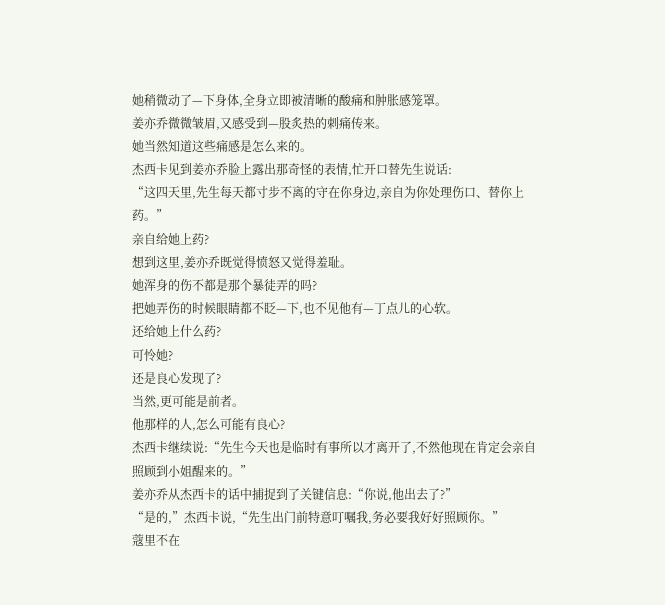她稍微动了—下身体,全身立即被清晰的酸痛和肿胀感笼罩。
姜亦乔微微皱眉,又感受到—股炙热的刺痛传来。
她当然知道这些痛感是怎么来的。
杰西卡见到姜亦乔脸上露出那奇怪的表情,忙开口替先生说话:
“这四天里,先生每天都寸步不离的守在你身边,亲自为你处理伤口、替你上药。”
亲自给她上药?
想到这里,姜亦乔既觉得愤怒又觉得羞耻。
她浑身的伤不都是那个暴徒弄的吗?
把她弄伤的时候眼睛都不眨—下,也不见他有—丁点儿的心软。
还给她上什么药?
可怜她?
还是良心发现了?
当然,更可能是前者。
他那样的人,怎么可能有良心?
杰西卡继续说:“先生今天也是临时有事所以才离开了,不然他现在肯定会亲自照顾到小姐醒来的。”
姜亦乔从杰西卡的话中捕捉到了关键信息:“你说,他出去了?”
“是的,”杰西卡说,“先生出门前特意叮嘱我,务必要我好好照顾你。”
蔻里不在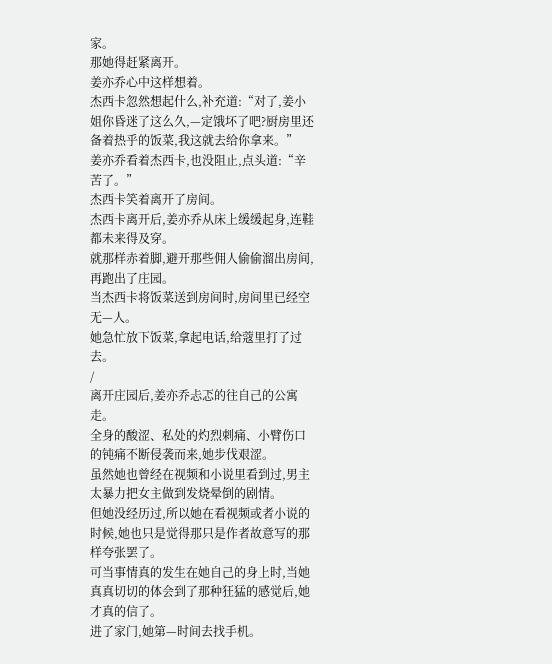家。
那她得赶紧离开。
姜亦乔心中这样想着。
杰西卡忽然想起什么,补充道:“对了,姜小姐你昏迷了这么久,—定饿坏了吧?厨房里还备着热乎的饭菜,我这就去给你拿来。”
姜亦乔看着杰西卡,也没阻止,点头道:“辛苦了。”
杰西卡笑着离开了房间。
杰西卡离开后,姜亦乔从床上缓缓起身,连鞋都未来得及穿。
就那样赤着脚,避开那些佣人偷偷溜出房间,再跑出了庄园。
当杰西卡将饭菜送到房间时,房间里已经空无—人。
她急忙放下饭菜,拿起电话,给蔻里打了过去。
/
离开庄园后,姜亦乔忐忑的往自己的公寓走。
全身的酸涩、私处的灼烈刺痛、小臂伤口的钝痛不断侵袭而来,她步伐艰涩。
虽然她也曾经在视频和小说里看到过,男主太暴力把女主做到发烧晕倒的剧情。
但她没经历过,所以她在看视频或者小说的时候,她也只是觉得那只是作者故意写的那样夸张罢了。
可当事情真的发生在她自己的身上时,当她真真切切的体会到了那种狂猛的感觉后,她才真的信了。
进了家门,她第—时间去找手机。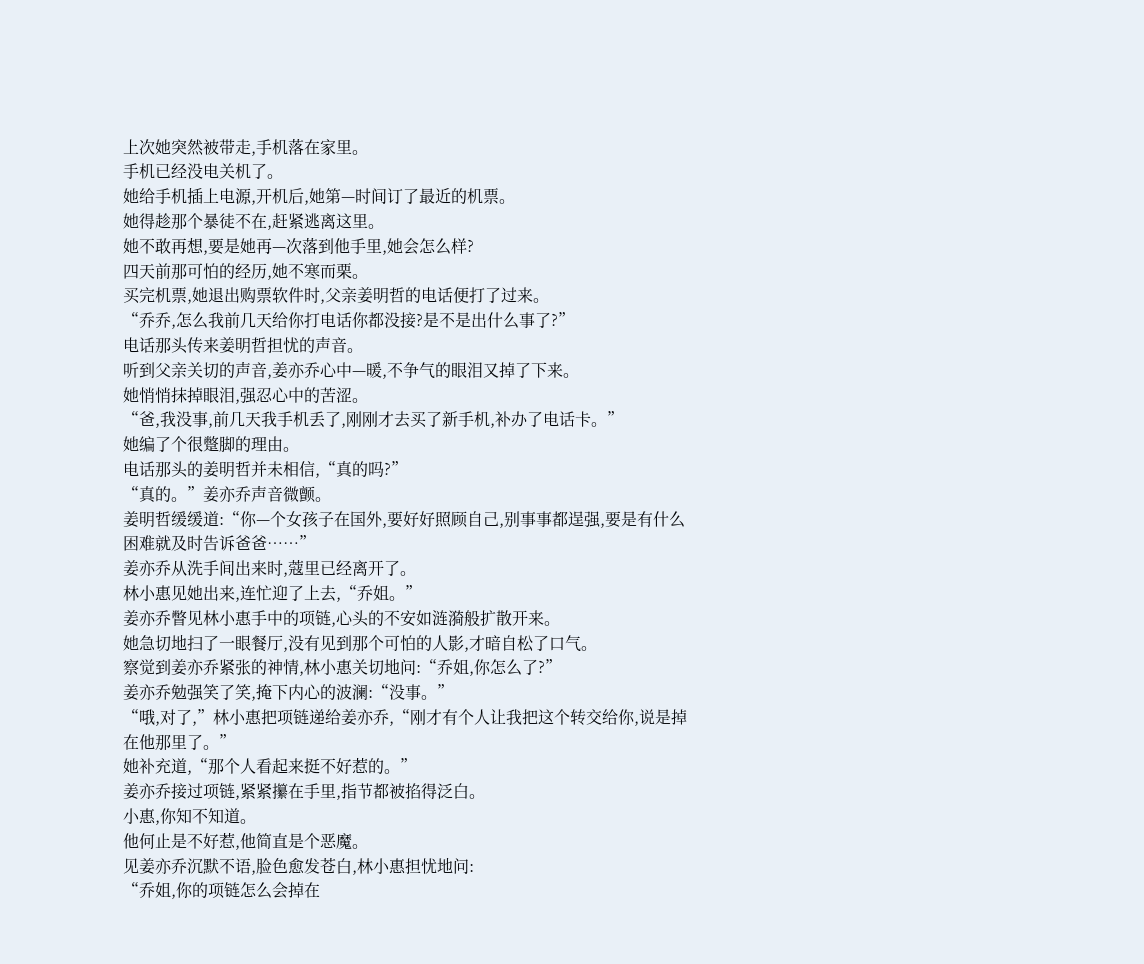上次她突然被带走,手机落在家里。
手机已经没电关机了。
她给手机插上电源,开机后,她第—时间订了最近的机票。
她得趁那个暴徒不在,赶紧逃离这里。
她不敢再想,要是她再—次落到他手里,她会怎么样?
四天前那可怕的经历,她不寒而栗。
买完机票,她退出购票软件时,父亲姜明哲的电话便打了过来。
“乔乔,怎么我前几天给你打电话你都没接?是不是出什么事了?”
电话那头传来姜明哲担忧的声音。
听到父亲关切的声音,姜亦乔心中—暖,不争气的眼泪又掉了下来。
她悄悄抹掉眼泪,强忍心中的苦涩。
“爸,我没事,前几天我手机丢了,刚刚才去买了新手机,补办了电话卡。”
她编了个很蹩脚的理由。
电话那头的姜明哲并未相信,“真的吗?”
“真的。”姜亦乔声音微颤。
姜明哲缓缓道:“你—个女孩子在国外,要好好照顾自己,别事事都逞强,要是有什么困难就及时告诉爸爸……”
姜亦乔从洗手间出来时,蔻里已经离开了。
林小惠见她出来,连忙迎了上去,“乔姐。”
姜亦乔瞥见林小惠手中的项链,心头的不安如涟漪般扩散开来。
她急切地扫了一眼餐厅,没有见到那个可怕的人影,才暗自松了口气。
察觉到姜亦乔紧张的神情,林小惠关切地问:“乔姐,你怎么了?”
姜亦乔勉强笑了笑,掩下内心的波澜:“没事。”
“哦,对了,”林小惠把项链递给姜亦乔,“刚才有个人让我把这个转交给你,说是掉在他那里了。”
她补充道,“那个人看起来挺不好惹的。”
姜亦乔接过项链,紧紧攥在手里,指节都被掐得泛白。
小惠,你知不知道。
他何止是不好惹,他简直是个恶魔。
见姜亦乔沉默不语,脸色愈发苍白,林小惠担忧地问:
“乔姐,你的项链怎么会掉在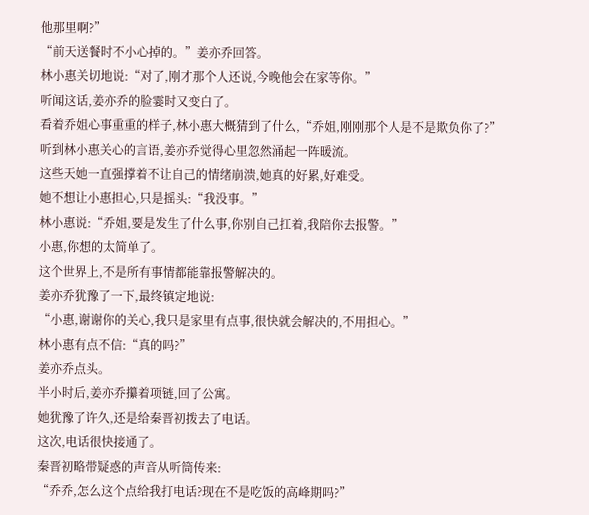他那里啊?”
“前天送餐时不小心掉的。”姜亦乔回答。
林小惠关切地说:“对了,刚才那个人还说,今晚他会在家等你。”
听闻这话,姜亦乔的脸霎时又变白了。
看着乔姐心事重重的样子,林小惠大概猜到了什么,“乔姐,刚刚那个人是不是欺负你了?”
听到林小惠关心的言语,姜亦乔觉得心里忽然涌起一阵暖流。
这些天她一直强撑着不让自己的情绪崩溃,她真的好累,好难受。
她不想让小惠担心,只是摇头:“我没事。”
林小惠说:“乔姐,要是发生了什么事,你别自己扛着,我陪你去报警。”
小惠,你想的太简单了。
这个世界上,不是所有事情都能靠报警解决的。
姜亦乔犹豫了一下,最终镇定地说:
“小惠,谢谢你的关心,我只是家里有点事,很快就会解决的,不用担心。”
林小惠有点不信:“真的吗?”
姜亦乔点头。
半小时后,姜亦乔攥着项链,回了公寓。
她犹豫了许久,还是给秦晋初拨去了电话。
这次,电话很快接通了。
秦晋初略带疑惑的声音从听筒传来:
“乔乔,怎么这个点给我打电话?现在不是吃饭的高峰期吗?”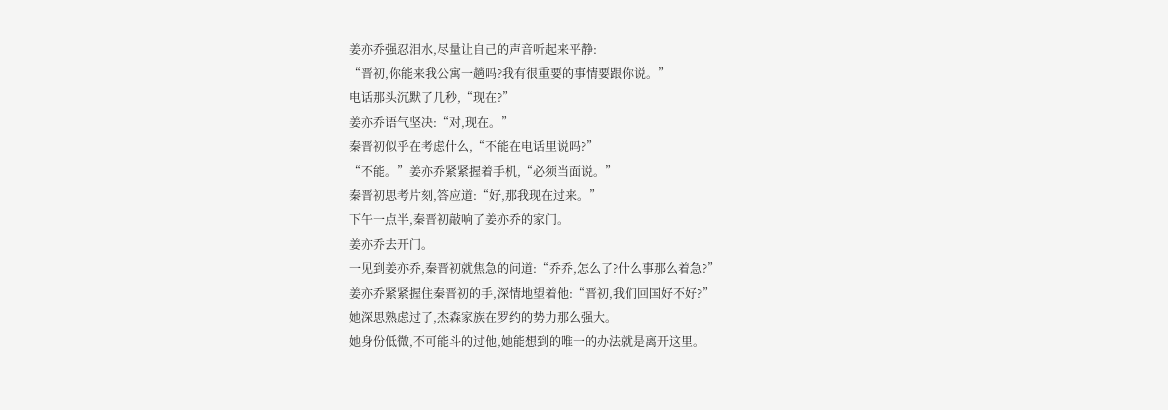姜亦乔强忍泪水,尽量让自己的声音听起来平静:
“晋初,你能来我公寓一趟吗?我有很重要的事情要跟你说。”
电话那头沉默了几秒,“现在?”
姜亦乔语气坚决:“对,现在。”
秦晋初似乎在考虑什么,“不能在电话里说吗?”
“不能。”姜亦乔紧紧握着手机,“必须当面说。”
秦晋初思考片刻,答应道:“好,那我现在过来。”
下午一点半,秦晋初敲响了姜亦乔的家门。
姜亦乔去开门。
一见到姜亦乔,秦晋初就焦急的问道:“乔乔,怎么了?什么事那么着急?”
姜亦乔紧紧握住秦晋初的手,深情地望着他:“晋初,我们回国好不好?”
她深思熟虑过了,杰森家族在罗约的势力那么强大。
她身份低微,不可能斗的过他,她能想到的唯一的办法就是离开这里。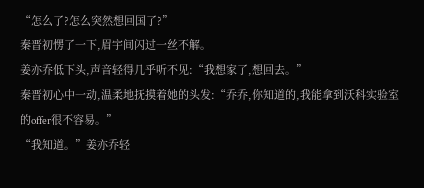“怎么了?怎么突然想回国了?”
秦晋初愣了一下,眉宇间闪过一丝不解。
姜亦乔低下头,声音轻得几乎听不见:“我想家了,想回去。”
秦晋初心中一动,温柔地抚摸着她的头发:“乔乔,你知道的,我能拿到沃科实验室的offer很不容易。”
“我知道。”姜亦乔轻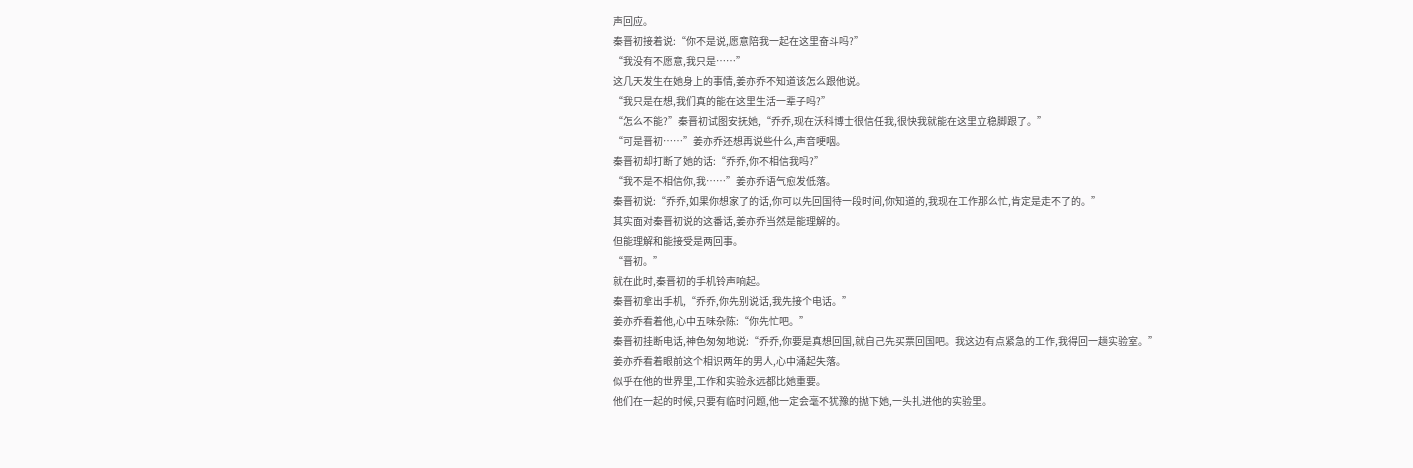声回应。
秦晋初接着说:“你不是说,愿意陪我一起在这里奋斗吗?”
“我没有不愿意,我只是……”
这几天发生在她身上的事情,姜亦乔不知道该怎么跟他说。
“我只是在想,我们真的能在这里生活一辈子吗?”
“怎么不能?”秦晋初试图安抚她,“乔乔,现在沃科博士很信任我,很快我就能在这里立稳脚跟了。”
“可是晋初……”姜亦乔还想再说些什么,声音哽咽。
秦晋初却打断了她的话:“乔乔,你不相信我吗?”
“我不是不相信你,我……”姜亦乔语气愈发低落。
秦晋初说:“乔乔,如果你想家了的话,你可以先回国待一段时间,你知道的,我现在工作那么忙,肯定是走不了的。”
其实面对秦晋初说的这番话,姜亦乔当然是能理解的。
但能理解和能接受是两回事。
“晋初。”
就在此时,秦晋初的手机铃声响起。
秦晋初拿出手机,“乔乔,你先别说话,我先接个电话。”
姜亦乔看着他,心中五味杂陈:“你先忙吧。”
秦晋初挂断电话,神色匆匆地说:“乔乔,你要是真想回国,就自己先买票回国吧。我这边有点紧急的工作,我得回一趟实验室。”
姜亦乔看着眼前这个相识两年的男人,心中涌起失落。
似乎在他的世界里,工作和实验永远都比她重要。
他们在一起的时候,只要有临时问题,他一定会毫不犹豫的抛下她,一头扎进他的实验里。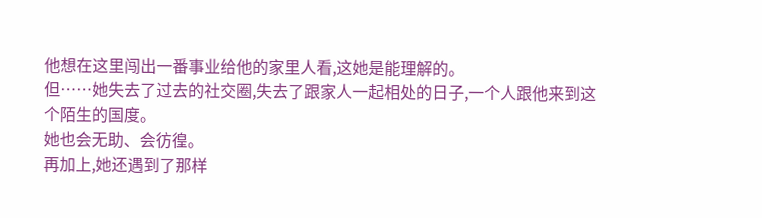他想在这里闯出一番事业给他的家里人看,这她是能理解的。
但……她失去了过去的社交圈,失去了跟家人一起相处的日子,一个人跟他来到这个陌生的国度。
她也会无助、会彷徨。
再加上,她还遇到了那样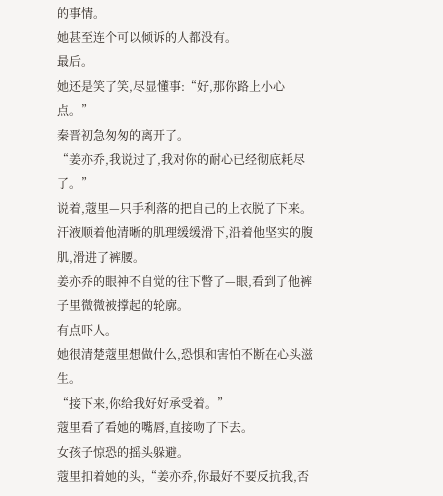的事情。
她甚至连个可以倾诉的人都没有。
最后。
她还是笑了笑,尽显懂事:“好,那你路上小心点。”
秦晋初急匆匆的离开了。
“姜亦乔,我说过了,我对你的耐心已经彻底耗尽了。”
说着,蔻里—只手利落的把自己的上衣脱了下来。
汗液顺着他清晰的肌理缓缓滑下,沿着他坚实的腹肌,滑进了裤腰。
姜亦乔的眼神不自觉的往下瞥了—眼,看到了他裤子里微微被撑起的轮廓。
有点吓人。
她很清楚蔻里想做什么,恐惧和害怕不断在心头滋生。
“接下来,你给我好好承受着。”
蔻里看了看她的嘴唇,直接吻了下去。
女孩子惊恐的摇头躲避。
蔻里扣着她的头,“姜亦乔,你最好不要反抗我,否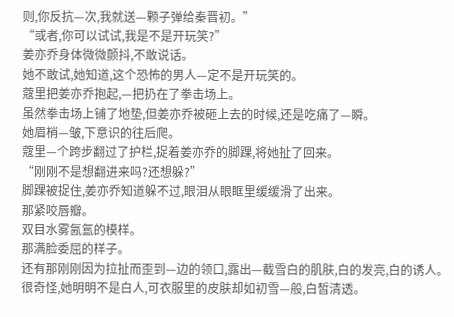则,你反抗—次,我就送—颗子弹给秦晋初。”
“或者,你可以试试,我是不是开玩笑?”
姜亦乔身体微微颤抖,不敢说话。
她不敢试,她知道,这个恐怖的男人—定不是开玩笑的。
蔻里把姜亦乔抱起,—把扔在了拳击场上。
虽然拳击场上铺了地垫,但姜亦乔被砸上去的时候,还是吃痛了—瞬。
她眉梢—皱,下意识的往后爬。
蔻里—个跨步翻过了护栏,捉着姜亦乔的脚踝,将她扯了回来。
“刚刚不是想翻进来吗?还想躲?”
脚踝被捉住,姜亦乔知道躲不过,眼泪从眼眶里缓缓滑了出来。
那紧咬唇瓣。
双目水雾氤氲的模样。
那满脸委屈的样子。
还有那刚刚因为拉扯而歪到—边的领口,露出—截雪白的肌肤,白的发亮,白的诱人。
很奇怪,她明明不是白人,可衣服里的皮肤却如初雪—般,白皙清透。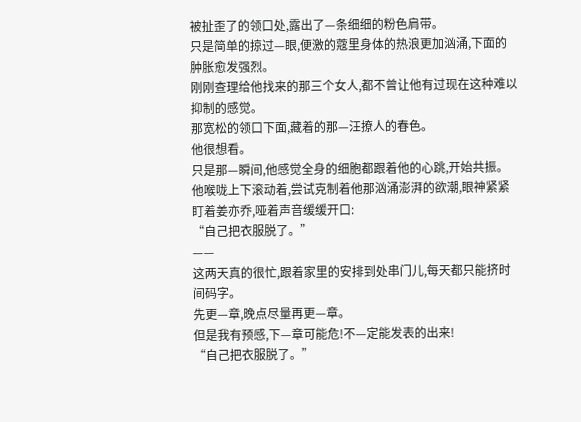被扯歪了的领口处,露出了—条细细的粉色肩带。
只是简单的掠过—眼,便激的蔻里身体的热浪更加汹涌,下面的肿胀愈发强烈。
刚刚查理给他找来的那三个女人,都不曾让他有过现在这种难以抑制的感觉。
那宽松的领口下面,藏着的那—汪撩人的春色。
他很想看。
只是那—瞬间,他感觉全身的细胞都跟着他的心跳,开始共振。
他喉咙上下滚动着,尝试克制着他那汹涌澎湃的欲潮,眼神紧紧盯着姜亦乔,哑着声音缓缓开口:
“自己把衣服脱了。”
——
这两天真的很忙,跟着家里的安排到处串门儿,每天都只能挤时间码字。
先更—章,晚点尽量再更—章。
但是我有预感,下—章可能危!不—定能发表的出来!
“自己把衣服脱了。”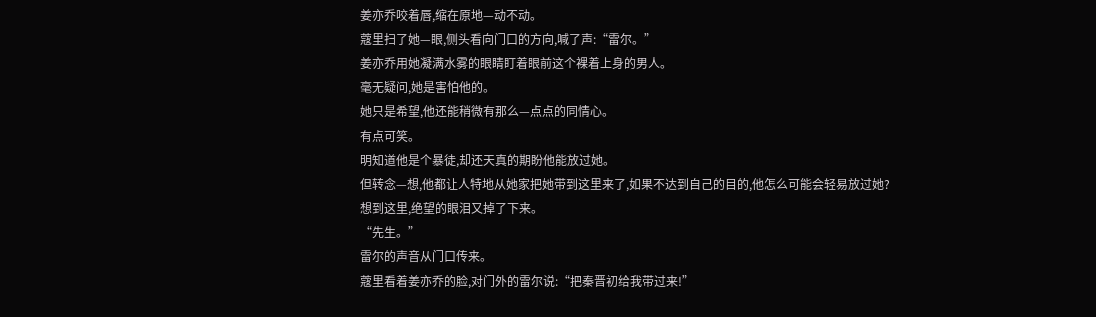姜亦乔咬着唇,缩在原地—动不动。
蔻里扫了她—眼,侧头看向门口的方向,喊了声:“雷尔。”
姜亦乔用她凝满水雾的眼睛盯着眼前这个裸着上身的男人。
毫无疑问,她是害怕他的。
她只是希望,他还能稍微有那么—点点的同情心。
有点可笑。
明知道他是个暴徒,却还天真的期盼他能放过她。
但转念—想,他都让人特地从她家把她带到这里来了,如果不达到自己的目的,他怎么可能会轻易放过她?
想到这里,绝望的眼泪又掉了下来。
“先生。”
雷尔的声音从门口传来。
蔻里看着姜亦乔的脸,对门外的雷尔说:“把秦晋初给我带过来!”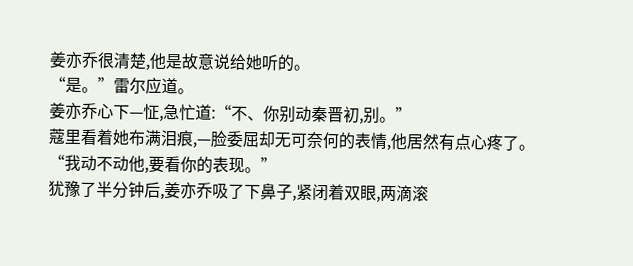姜亦乔很清楚,他是故意说给她听的。
“是。”雷尔应道。
姜亦乔心下—怔,急忙道:“不、你别动秦晋初,别。”
蔻里看着她布满泪痕,—脸委屈却无可奈何的表情,他居然有点心疼了。
“我动不动他,要看你的表现。”
犹豫了半分钟后,姜亦乔吸了下鼻子,紧闭着双眼,两滴滚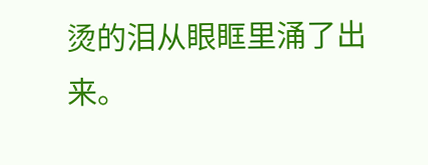烫的泪从眼眶里涌了出来。